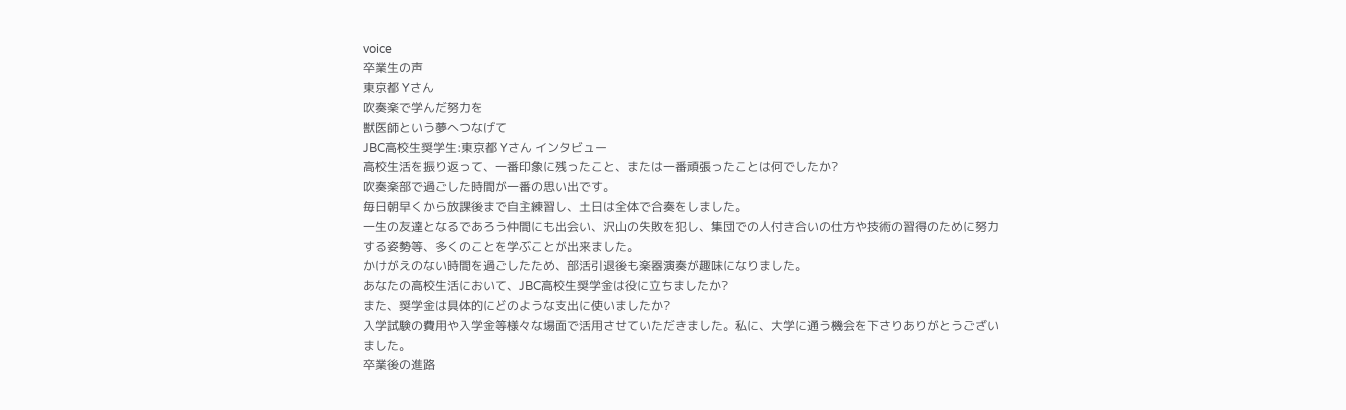voice
卒業生の声
東京都 Yさん
吹奏楽で学んだ努力を
獣医師という夢へつなげて
JBC高校生奨学生:東京都 Yさん インタビュー
高校生活を振り返って、一番印象に残ったこと、または一番頑張ったことは何でしたか?
吹奏楽部で過ごした時間が一番の思い出です。
毎日朝早くから放課後まで自主練習し、土日は全体で合奏をしました。
一生の友達となるであろう仲間にも出会い、沢山の失敗を犯し、集団での人付き合いの仕方や技術の習得のために努力する姿勢等、多くのことを学ぶことが出来ました。
かけがえのない時間を過ごしたため、部活引退後も楽器演奏が趣味になりました。
あなたの高校生活において、JBC高校生奨学金は役に立ちましたか?
また、奨学金は具体的にどのような支出に使いましたか?
入学試験の費用や入学金等様々な場面で活用させていただきました。私に、大学に通う機会を下さりありがとうございました。
卒業後の進路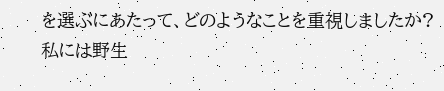を選ぶにあたって、どのようなことを重視しましたか?
私には野生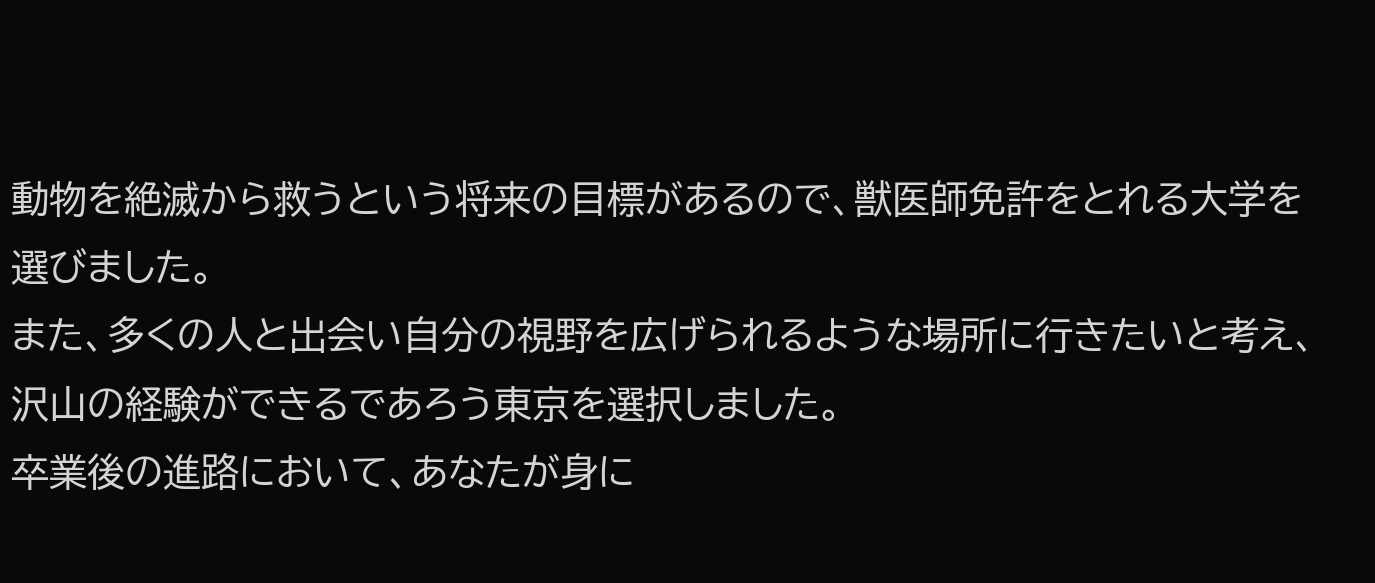動物を絶滅から救うという将来の目標があるので、獣医師免許をとれる大学を選びました。
また、多くの人と出会い自分の視野を広げられるような場所に行きたいと考え、沢山の経験ができるであろう東京を選択しました。
卒業後の進路において、あなたが身に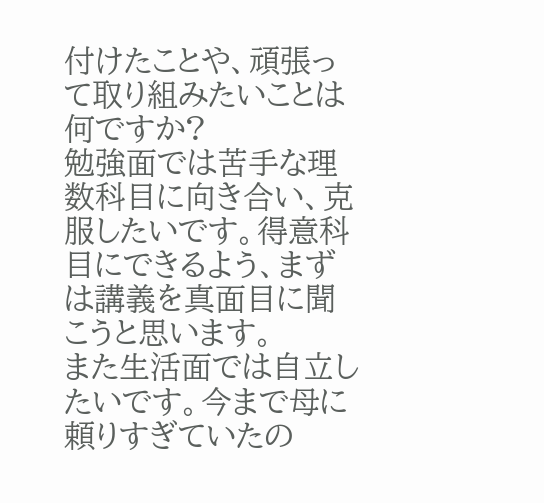付けたことや、頑張って取り組みたいことは何ですか?
勉強面では苦手な理数科目に向き合い、克服したいです。得意科目にできるよう、まずは講義を真面目に聞こうと思います。
また生活面では自立したいです。今まで母に頼りすぎていたの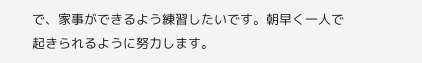で、家事ができるよう練習したいです。朝早く一人で起きられるように努力します。